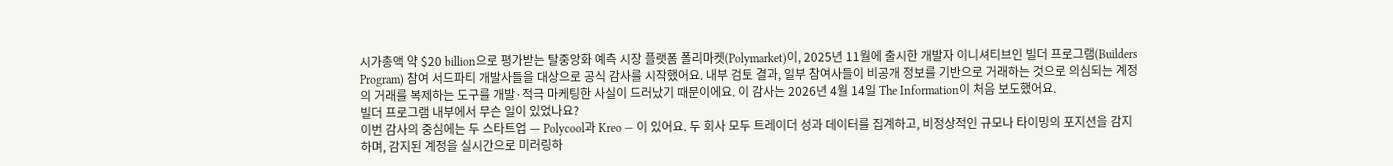시가총액 약 $20 billion으로 평가받는 탈중앙화 예측 시장 플랫폼 폴리마켓(Polymarket)이, 2025년 11월에 출시한 개발자 이니셔티브인 빌더 프로그램(Builders Program) 참여 서드파티 개발사들을 대상으로 공식 감사를 시작했어요. 내부 검토 결과, 일부 참여사들이 비공개 정보를 기반으로 거래하는 것으로 의심되는 계정의 거래를 복제하는 도구를 개발·적극 마케팅한 사실이 드러났기 때문이에요. 이 감사는 2026년 4월 14일 The Information이 처음 보도했어요.
빌더 프로그램 내부에서 무슨 일이 있었나요?
이번 감사의 중심에는 두 스타트업 — Polycool과 Kreo — 이 있어요. 두 회사 모두 트레이더 성과 데이터를 집계하고, 비정상적인 규모나 타이밍의 포지션을 감지하며, 감지된 계정을 실시간으로 미러링하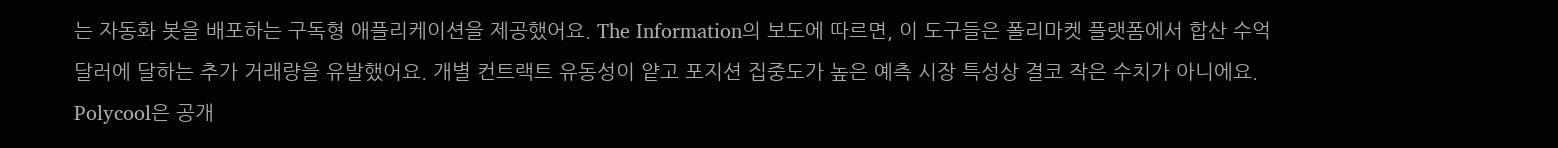는 자동화 봇을 배포하는 구독형 애플리케이션을 제공했어요. The Information의 보도에 따르면, 이 도구들은 폴리마켓 플랫폼에서 합산 수억 달러에 달하는 추가 거래량을 유발했어요. 개별 컨트랙트 유동성이 얕고 포지션 집중도가 높은 예측 시장 특성상 결코 작은 수치가 아니에요.
Polycool은 공개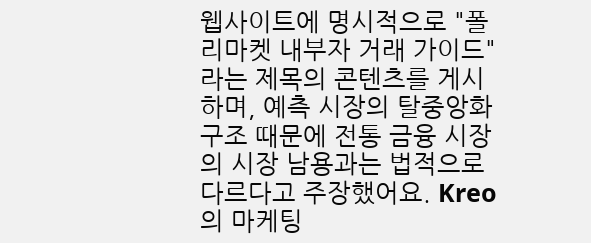웹사이트에 명시적으로 "폴리마켓 내부자 거래 가이드"라는 제목의 콘텐츠를 게시하며, 예측 시장의 탈중앙화 구조 때문에 전통 금융 시장의 시장 남용과는 법적으로 다르다고 주장했어요. Kreo의 마케팅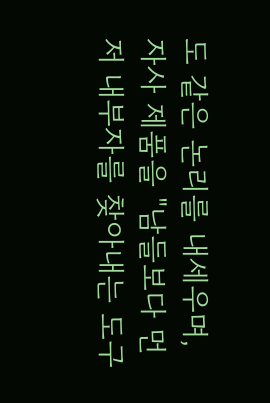도 같은 논리를 내세우며, 자사 제품을 "남들보다 먼저 내부자를 찾아내는 도구